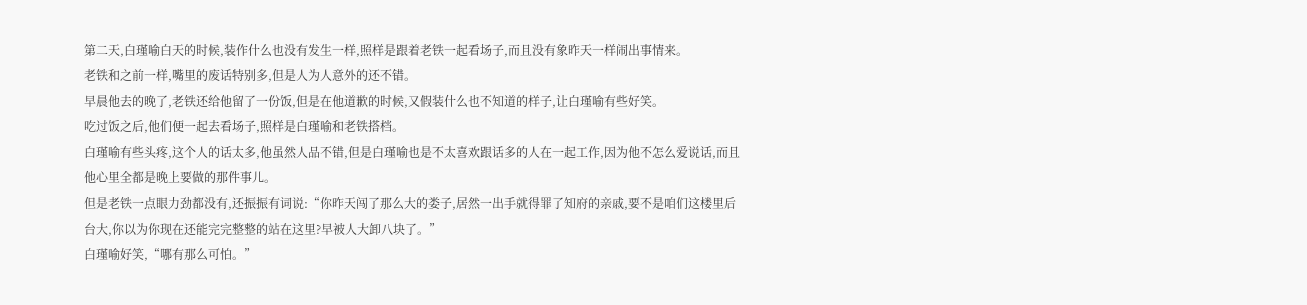第二天,白瑾喻白天的时候,装作什么也没有发生一样,照样是跟着老铁一起看场子,而且没有象昨天一样闹出事情来。
老铁和之前一样,嘴里的废话特别多,但是人为人意外的还不错。
早晨他去的晚了,老铁还给他留了一份饭,但是在他道歉的时候,又假装什么也不知道的样子,让白瑾喻有些好笑。
吃过饭之后,他们便一起去看场子,照样是白瑾喻和老铁搭档。
白瑾喻有些头疼,这个人的话太多,他虽然人品不错,但是白瑾喻也是不太喜欢跟话多的人在一起工作,因为他不怎么爱说话,而且他心里全都是晚上要做的那件事儿。
但是老铁一点眼力劲都没有,还振振有词说:“你昨天闯了那么大的娄子,居然一出手就得罪了知府的亲戚,要不是咱们这楼里后台大,你以为你现在还能完完整整的站在这里?早被人大卸八块了。”
白瑾喻好笑,“哪有那么可怕。”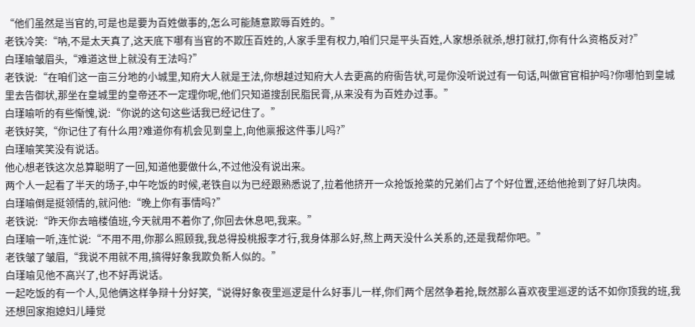“他们虽然是当官的,可是也是要为百姓做事的,怎么可能随意欺辱百姓的。”
老铁冷笑:“呐,不是太天真了,这天底下哪有当官的不欺压百姓的,人家手里有权力,咱们只是平头百姓,人家想杀就杀,想打就打,你有什么资格反对?”
白瑾喻皱眉头,“难道这世上就没有王法吗?”
老铁说:“在咱们这一亩三分地的小城里,知府大人就是王法,你想越过知府大人去更高的府衙告状,可是你没听说过有一句话,叫做官官相护吗?你哪怕到皇城里去告御状,那坐在皇城里的皇帝还不一定理你呢,他们只知道搜刮民脂民膏,从来没有为百姓办过事。”
白瑾喻听的有些惭愧,说:“你说的这句这些话我已经记住了。”
老铁好笑,“你记住了有什么用?难道你有机会见到皇上,向他禀报这件事儿吗?”
白瑾喻笑笑没有说话。
他心想老铁这次总算聪明了一回,知道他要做什么,不过他没有说出来。
两个人一起看了半天的场子,中午吃饭的时候,老铁自以为已经跟熟悉说了,拉着他挤开一众抢饭抢菜的兄弟们占了个好位置,还给他抢到了好几块肉。
白瑾喻倒是挺领情的,就问他:“晚上你有事情吗?”
老铁说:“昨天你去暗楼值班,今天就用不着你了,你回去休息吧,我来。”
白瑾喻一听,连忙说:“不用不用,你那么照顾我,我总得投桃报李才行,我身体那么好,熬上两天没什么关系的,还是我帮你吧。”
老铁皱了皱眉,“我说不用就不用,搞得好象我欺负新人似的。”
白瑾喻见他不高兴了,也不好再说话。
一起吃饭的有一个人,见他俩这样争辩十分好笑,“说得好象夜里巡逻是什么好事儿一样,你们两个居然争着抢,既然那么喜欢夜里巡逻的话不如你顶我的班,我还想回家抱媳妇儿睡觉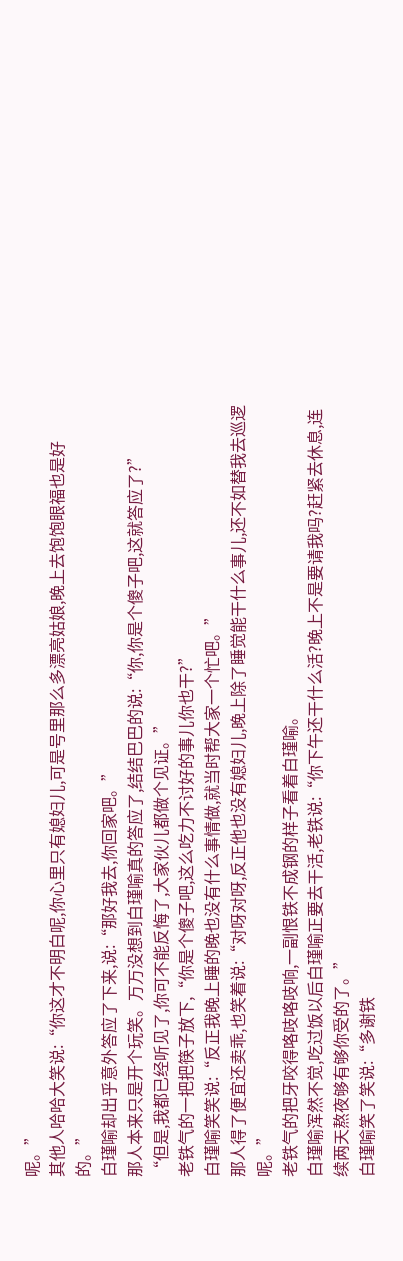呢。”
其他人哈哈大笑说:“你这才不明白呢,你心里只有媳妇儿,可是号里那么多漂亮姑娘,晚上去饱饱眼福也是好的。”
白瑾喻却出乎意外答应了下来,说:“那好我去,你回家吧。”
那人本来只是开个玩笑。万万没想到白瑾喻真的答应了,结结巴巴的说:“你,你是个傻子吧,这就答应了?”
“但是,我都已经听见了,你可不能反悔了,大家伙儿都做个见证。”
老铁气的一把把筷子放下,“你是个傻子吧,这么吃力不讨好的事儿你也干?”
白瑾喻笑笑说:“反正我晚上睡的晚也没有什么事情做,就当时帮大家一个忙吧。”
那人得了便宜还卖乖,也笑着说:“对呀对呀,反正他也没有媳妇儿,晚上除了睡觉能干什么事儿,还不如替我去巡逻呢。”
老铁气的把牙咬得咯吱咯吱响,一副恨铁不成钢的样子看着白瑾喻。
白瑾喻浑然不觉,吃过饭以后白瑾喻正要去干活,老铁说:“你下午还干什么活?晚上不是要请我吗?赶紧去休息,连续两天熬夜够有够你受的了。”
白瑾喻笑了笑说:“多谢铁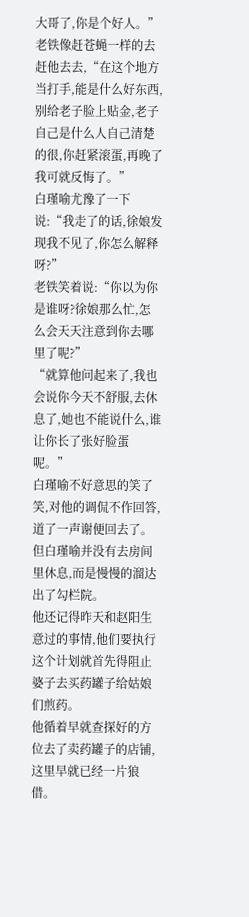大哥了,你是个好人。”
老铁像赶苍蝇一样的去赶他去去,“在这个地方当打手,能是什么好东西,别给老子脸上贴金,老子自己是什么人自己清楚的很,你赶紧滚蛋,再晚了我可就反悔了。”
白瑾喻尤豫了一下说:“我走了的话,徐娘发现我不见了,你怎么解释呀?”
老铁笑着说:“你以为你是谁呀?徐娘那么忙,怎么会天天注意到你去哪里了呢?”
“就算他问起来了,我也会说你今天不舒服,去休息了,她也不能说什么,谁让你长了张好脸蛋呢。”
白瑾喻不好意思的笑了笑,对他的调侃不作回答,道了一声谢便回去了。
但白瑾喻并没有去房间里休息,而是慢慢的溜达出了勾栏院。
他还记得昨天和赵阳生意过的事情,他们要执行这个计划就首先得阻止婆子去买药罐子给姑娘们煎药。
他循着早就查探好的方位去了卖药罐子的店铺,这里早就已经一片狼借。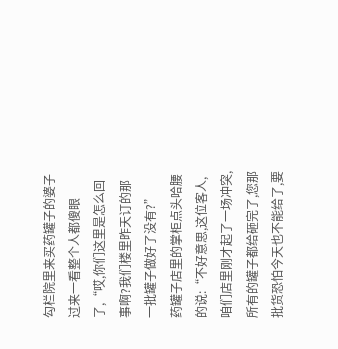勾栏院里来买药罐子的婆子过来一看整个人都傻眼了,“哎,你们这里是怎么回事啊?我们楼里昨天订的那一批罐子做好了没有?”
药罐子店里的掌柜点头哈腰的说:“不好意思,这位客人,咱们店里刚才起了一场冲突,所有的罐子都给砸完了,您那批货恐怕今天也不能给了,要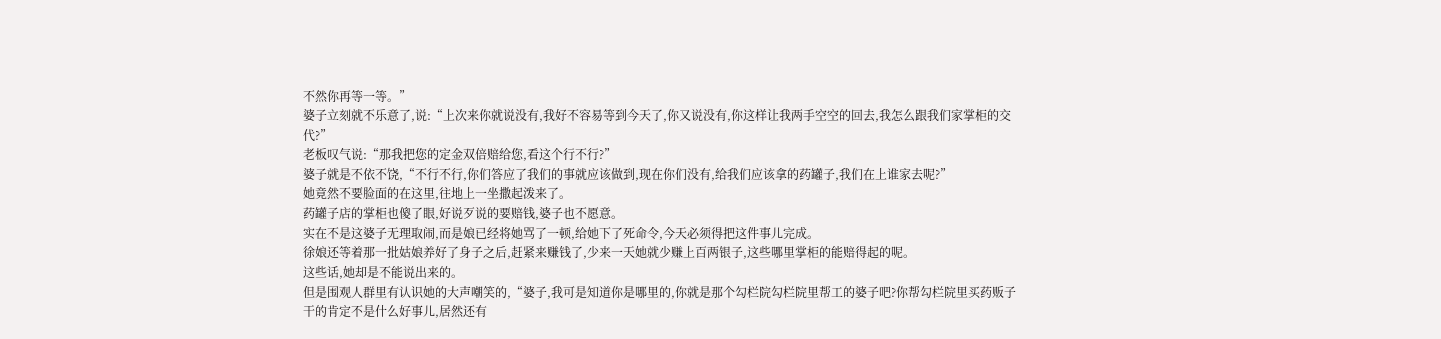不然你再等一等。”
婆子立刻就不乐意了,说:“上次来你就说没有,我好不容易等到今天了,你又说没有,你这样让我两手空空的回去,我怎么跟我们家掌柜的交代?”
老板叹气说:“那我把您的定金双倍赔给您,看这个行不行?”
婆子就是不依不饶,“不行不行,你们答应了我们的事就应该做到,现在你们没有,给我们应该拿的药罐子,我们在上谁家去呢?”
她竟然不要脸面的在这里,往地上一坐撒起泼来了。
药罐子店的掌柜也傻了眼,好说歹说的要赔钱,婆子也不愿意。
实在不是这婆子无理取闹,而是娘已经将她骂了一顿,给她下了死命令,今天必须得把这件事儿完成。
徐娘还等着那一批姑娘养好了身子之后,赶紧来赚钱了,少来一天她就少赚上百两银子,这些哪里掌柜的能赔得起的呢。
这些话,她却是不能说出来的。
但是围观人群里有认识她的大声嘲笑的,“婆子,我可是知道你是哪里的,你就是那个勾栏院勾栏院里帮工的婆子吧?你帮勾栏院里买药贩子干的肯定不是什么好事儿,居然还有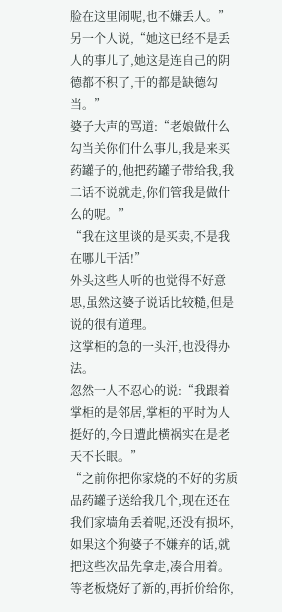脸在这里闹呢,也不嫌丢人。”
另一个人说,“她这已经不是丢人的事儿了,她这是连自己的阴德都不积了,干的都是缺德勾当。”
婆子大声的骂道:“老娘做什么勾当关你们什么事儿,我是来买药罐子的,他把药罐子带给我,我二话不说就走,你们管我是做什么的呢。”
“我在这里谈的是买卖,不是我在哪儿干活!”
外头这些人听的也觉得不好意思,虽然这婆子说话比较糙,但是说的很有道理。
这掌柜的急的一头汗,也没得办法。
忽然一人不忍心的说:“我跟着掌柜的是邻居,掌柜的平时为人挺好的,今日遭此横祸实在是老天不长眼。”
“之前你把你家烧的不好的劣质品药罐子送给我几个,现在还在我们家墙角丢着呢,还没有损坏,如果这个狗婆子不嫌弃的话,就把这些次品先拿走,凑合用着。等老板烧好了新的,再折价给你,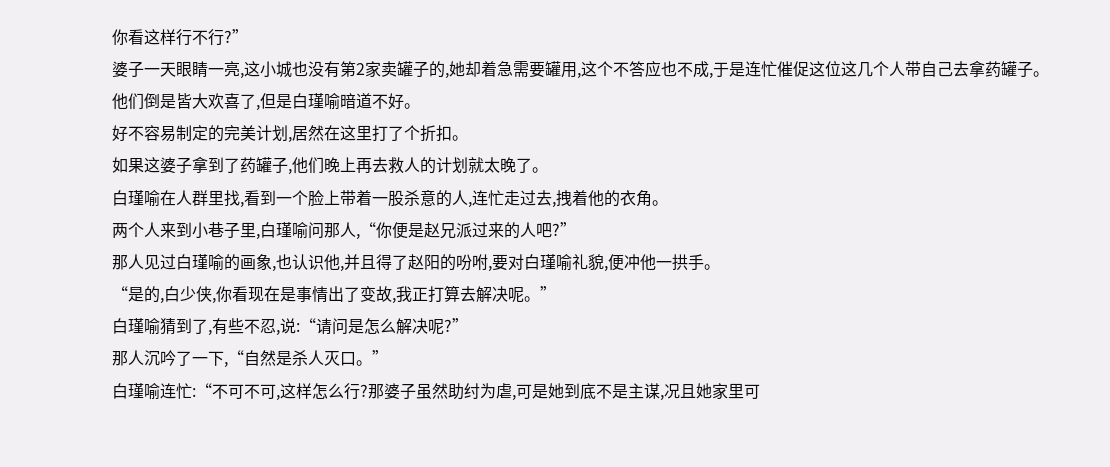你看这样行不行?”
婆子一天眼睛一亮,这小城也没有第2家卖罐子的,她却着急需要罐用,这个不答应也不成,于是连忙催促这位这几个人带自己去拿药罐子。
他们倒是皆大欢喜了,但是白瑾喻暗道不好。
好不容易制定的完美计划,居然在这里打了个折扣。
如果这婆子拿到了药罐子,他们晚上再去救人的计划就太晚了。
白瑾喻在人群里找,看到一个脸上带着一股杀意的人,连忙走过去,拽着他的衣角。
两个人来到小巷子里,白瑾喻问那人,“你便是赵兄派过来的人吧?”
那人见过白瑾喻的画象,也认识他,并且得了赵阳的吩咐,要对白瑾喻礼貌,便冲他一拱手。
“是的,白少侠,你看现在是事情出了变故,我正打算去解决呢。”
白瑾喻猜到了,有些不忍,说:“请问是怎么解决呢?”
那人沉吟了一下,“自然是杀人灭口。”
白瑾喻连忙:“不可不可,这样怎么行?那婆子虽然助纣为虐,可是她到底不是主谋,况且她家里可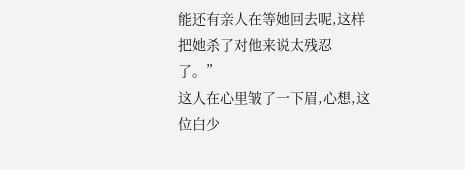能还有亲人在等她回去呢,这样把她杀了对他来说太残忍了。”
这人在心里皱了一下眉,心想,这位白少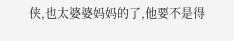侠,也太婆婆妈妈的了,他要不是得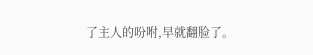了主人的吩咐,早就翻脸了。